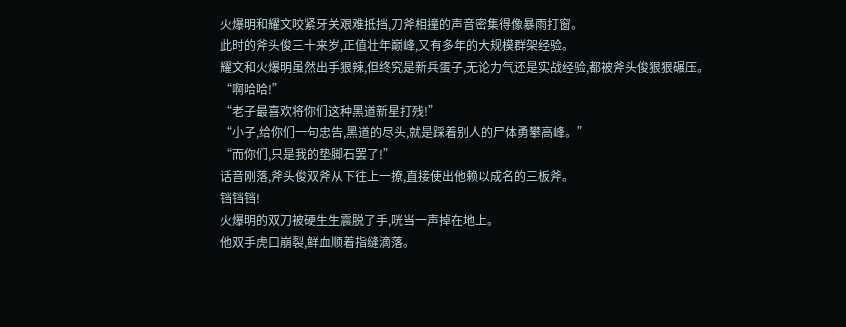火爆明和耀文咬紧牙关艰难抵挡,刀斧相撞的声音密集得像暴雨打窗。
此时的斧头俊三十来岁,正值壮年巅峰,又有多年的大规模群架经验。
耀文和火爆明虽然出手狠辣,但终究是新兵蛋子,无论力气还是实战经验,都被斧头俊狠狠碾压。
“啊哈哈!”
“老子最喜欢将你们这种黑道新星打残!”
“小子,给你们一句忠告,黑道的尽头,就是踩着别人的尸体勇攀高峰。”
“而你们,只是我的垫脚石罢了!”
话音刚落,斧头俊双斧从下往上一撩,直接使出他赖以成名的三板斧。
铛铛铛!
火爆明的双刀被硬生生震脱了手,咣当一声掉在地上。
他双手虎口崩裂,鲜血顺着指缝滴落。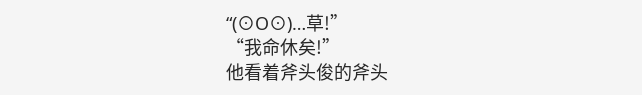“(⊙O⊙)…草!”
“我命休矣!”
他看着斧头俊的斧头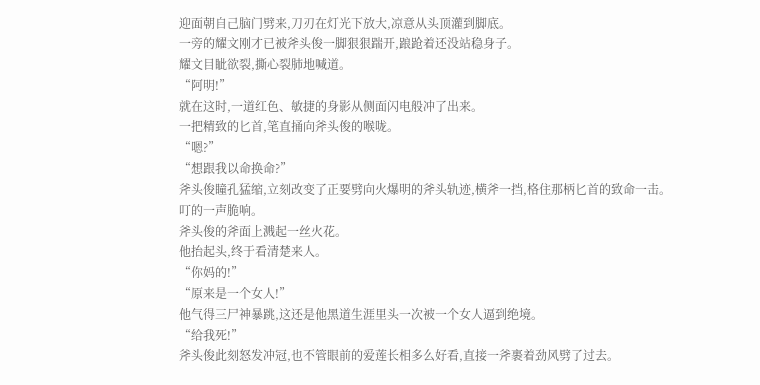迎面朝自己脑门劈来,刀刃在灯光下放大,凉意从头顶灌到脚底。
一旁的耀文刚才已被斧头俊一脚狠狠踹开,踉跄着还没站稳身子。
耀文目眦欲裂,撕心裂肺地喊道。
“阿明!”
就在这时,一道红色、敏捷的身影从侧面闪电般冲了出来。
一把精致的匕首,笔直捅向斧头俊的喉咙。
“嗯?”
“想跟我以命换命?”
斧头俊瞳孔猛缩,立刻改变了正要劈向火爆明的斧头轨迹,横斧一挡,格住那柄匕首的致命一击。
叮的一声脆响。
斧头俊的斧面上溅起一丝火花。
他抬起头,终于看清楚来人。
“你妈的!”
“原来是一个女人!”
他气得三尸神暴跳,这还是他黑道生涯里头一次被一个女人逼到绝境。
“给我死!”
斧头俊此刻怒发冲冠,也不管眼前的爱莲长相多么好看,直接一斧裹着劲风劈了过去。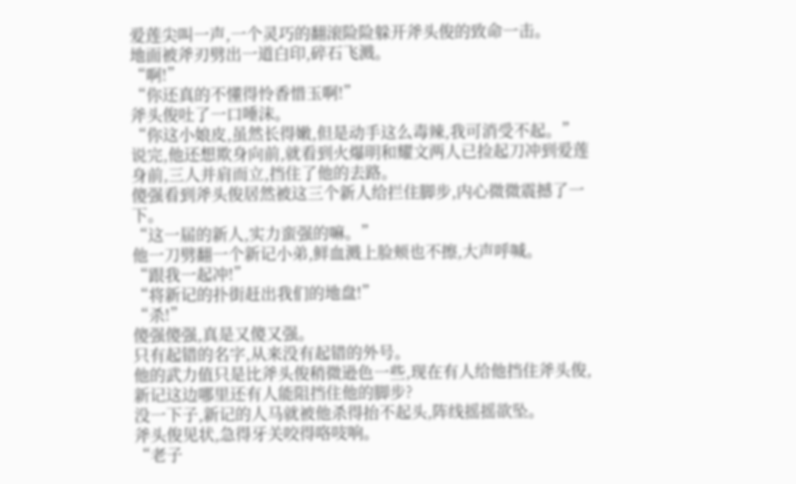爱莲尖叫一声,一个灵巧的翻滚险险躲开斧头俊的致命一击。
地面被斧刃劈出一道白印,碎石飞溅。
“啊!”
“你还真的不懂得怜香惜玉啊!”
斧头俊吐了一口唾沫。
“你这小娘皮,虽然长得嫩,但是动手这么毒辣,我可消受不起。”
说完,他还想欺身向前,就看到火爆明和耀文两人已捡起刀冲到爱莲身前,三人并肩而立,挡住了他的去路。
傻强看到斧头俊居然被这三个新人给拦住脚步,内心微微震撼了一下。
“这一届的新人,实力蛮强的嘛。”
他一刀劈翻一个新记小弟,鲜血溅上脸颊也不擦,大声呼喊。
“跟我一起冲!”
“将新记的扑街赶出我们的地盘!”
“杀!”
傻强傻强,真是又傻又强。
只有起错的名字,从来没有起错的外号。
他的武力值只是比斧头俊稍微逊色一些,现在有人给他挡住斧头俊,新记这边哪里还有人能阻挡住他的脚步?
没一下子,新记的人马就被他杀得抬不起头,阵线摇摇欲坠。
斧头俊见状,急得牙关咬得咯吱响。
“老子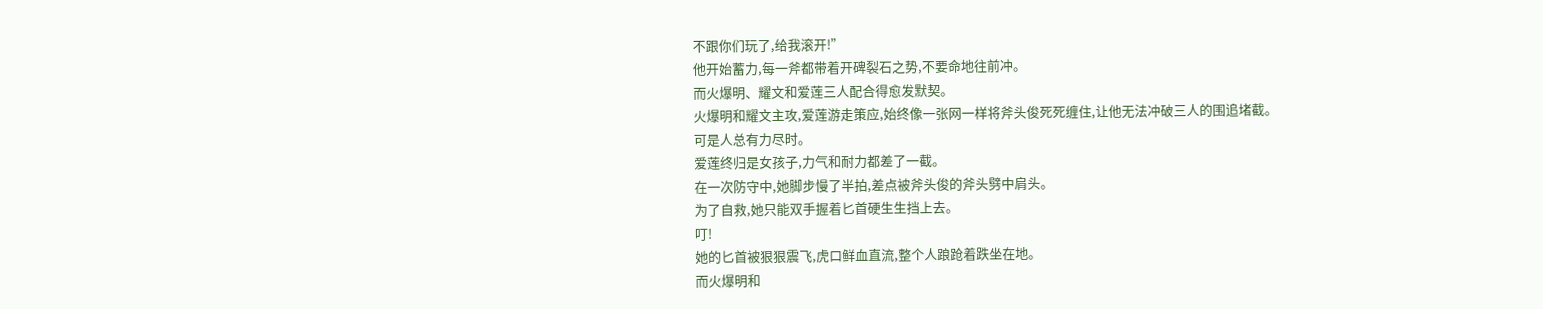不跟你们玩了,给我滚开!”
他开始蓄力,每一斧都带着开碑裂石之势,不要命地往前冲。
而火爆明、耀文和爱莲三人配合得愈发默契。
火爆明和耀文主攻,爱莲游走策应,始终像一张网一样将斧头俊死死缠住,让他无法冲破三人的围追堵截。
可是人总有力尽时。
爱莲终归是女孩子,力气和耐力都差了一截。
在一次防守中,她脚步慢了半拍,差点被斧头俊的斧头劈中肩头。
为了自救,她只能双手握着匕首硬生生挡上去。
叮!
她的匕首被狠狠震飞,虎口鲜血直流,整个人踉跄着跌坐在地。
而火爆明和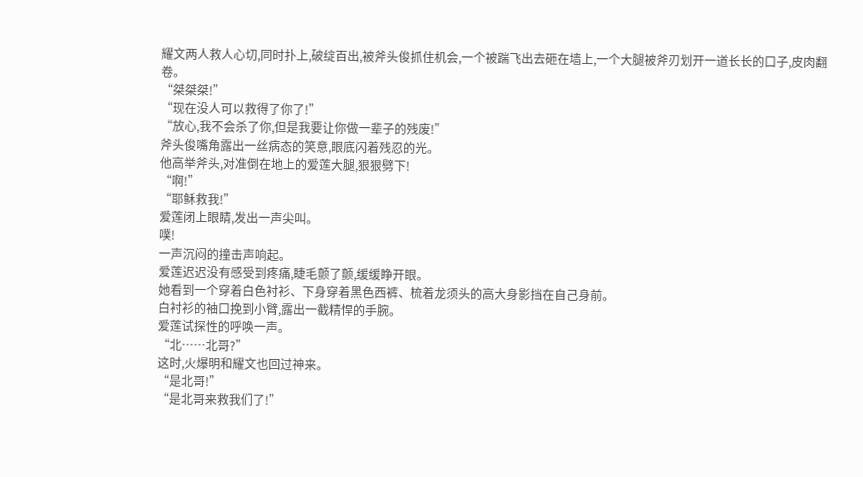耀文两人救人心切,同时扑上,破绽百出,被斧头俊抓住机会,一个被踹飞出去砸在墙上,一个大腿被斧刃划开一道长长的口子,皮肉翻卷。
“桀桀桀!”
“现在没人可以救得了你了!”
“放心,我不会杀了你,但是我要让你做一辈子的残废!”
斧头俊嘴角露出一丝病态的笑意,眼底闪着残忍的光。
他高举斧头,对准倒在地上的爱莲大腿,狠狠劈下!
“啊!”
“耶稣救我!”
爱莲闭上眼睛,发出一声尖叫。
噗!
一声沉闷的撞击声响起。
爱莲迟迟没有感受到疼痛,睫毛颤了颤,缓缓睁开眼。
她看到一个穿着白色衬衫、下身穿着黑色西裤、梳着龙须头的高大身影挡在自己身前。
白衬衫的袖口挽到小臂,露出一截精悍的手腕。
爱莲试探性的呼唤一声。
“北……北哥?”
这时,火爆明和耀文也回过神来。
“是北哥!”
“是北哥来救我们了!”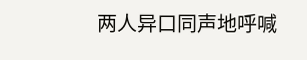两人异口同声地呼喊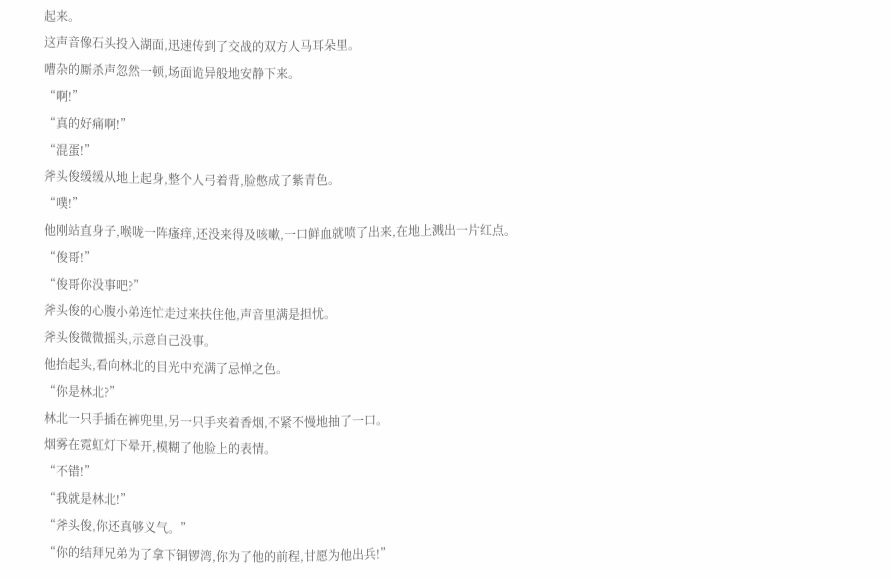起来。
这声音像石头投入湖面,迅速传到了交战的双方人马耳朵里。
嘈杂的厮杀声忽然一顿,场面诡异般地安静下来。
“啊!”
“真的好痛啊!”
“混蛋!”
斧头俊缓缓从地上起身,整个人弓着背,脸憋成了紫青色。
“噗!”
他刚站直身子,喉咙一阵瘙痒,还没来得及咳嗽,一口鲜血就喷了出来,在地上溅出一片红点。
“俊哥!”
“俊哥你没事吧?”
斧头俊的心腹小弟连忙走过来扶住他,声音里满是担忧。
斧头俊微微摇头,示意自己没事。
他抬起头,看向林北的目光中充满了忌惮之色。
“你是林北?”
林北一只手插在裤兜里,另一只手夹着香烟,不紧不慢地抽了一口。
烟雾在霓虹灯下晕开,模糊了他脸上的表情。
“不错!”
“我就是林北!”
“斧头俊,你还真够义气。”
“你的结拜兄弟为了拿下铜锣湾,你为了他的前程,甘愿为他出兵!”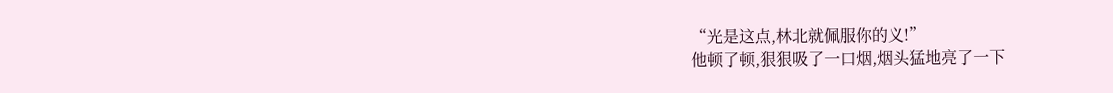“光是这点,林北就佩服你的义!”
他顿了顿,狠狠吸了一口烟,烟头猛地亮了一下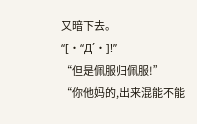又暗下去。
“[・“Д´・]!”
“但是佩服归佩服!”
“你他妈的,出来混能不能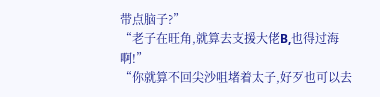带点脑子?”
“老子在旺角,就算去支援大佬B,也得过海啊!”
“你就算不回尖沙咀堵着太子,好歹也可以去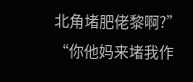北角堵肥佬黎啊?”
“你他妈来堵我作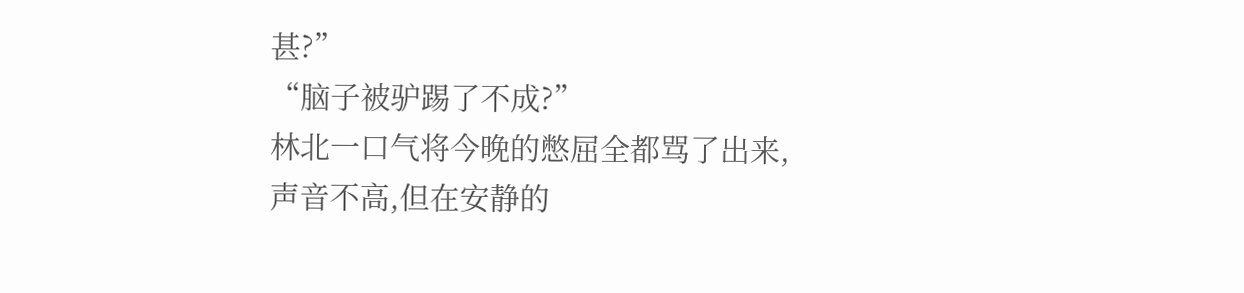甚?”
“脑子被驴踢了不成?”
林北一口气将今晚的憋屈全都骂了出来,声音不高,但在安静的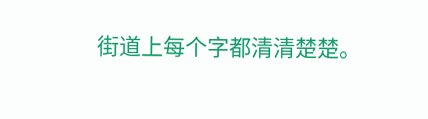街道上每个字都清清楚楚。